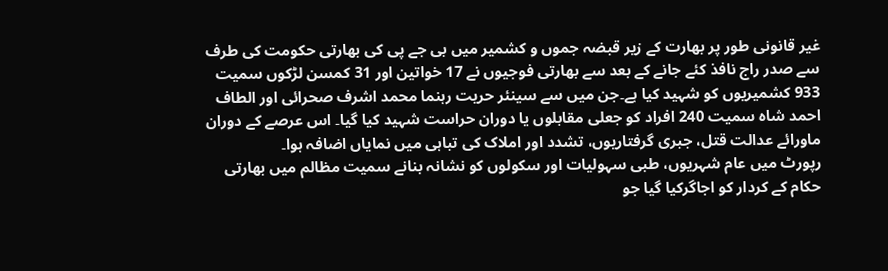غیر قانونی طور پر بھارت کے زیر قبضہ جموں و کشمیر میں بی جے پی کی بھارتی حکومت کی طرف سے صدر راج نافذ کئے جانے کے بعد سے بھارتی فوجیوں نے 17 خواتین اور 31 کمسن لڑکوں سمیت 933 کشمیریوں کو شہید کیا ہے۔جن میں سے سینئر حریت رہنما محمد اشرف صحرائی اور الطاف احمد شاہ سمیت 240 افراد کو جعلی مقابلوں یا دوران حراست شہید کیا گیا۔ اس عرصے کے دوران ماورائے عدالت قتل، جبری گرفتاریوں، تشدد اور املاک کی تباہی میں نمایاں اضافہ ہوا۔
رپورٹ میں عام شہریوں، طبی سہولیات اور سکولوں کو نشانہ بنانے سمیت مظالم میں بھارتی حکام کے کردار کو اجاگرکیا گیا جو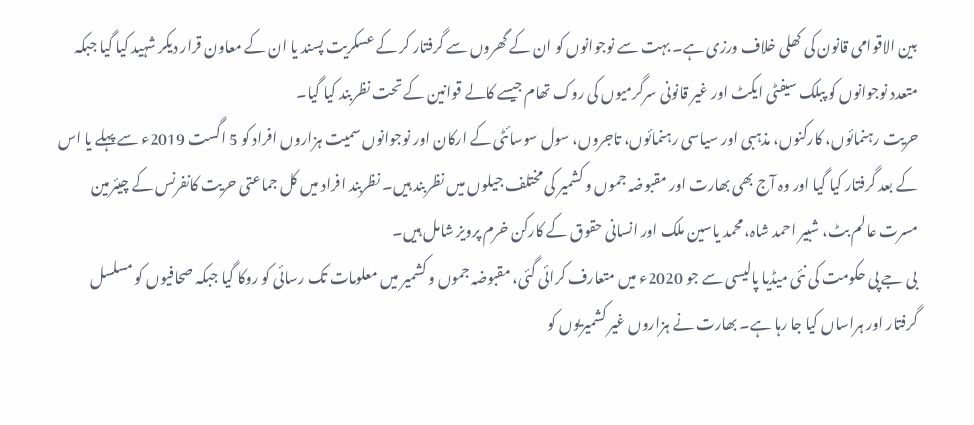بین الاقوامی قانون کی کھلی خلاف ورزی ہے۔ بہت سے نوجوانوں کو ان کے گھروں سے گرفتار کر کے عسکریت پسند یا ان کے معاون قرار دیکر شہید کیا گیا جبکہ متعدد نوجوانوں کو پبلک سیفٹی ایکٹ اور غیر قانونی سرگرمیوں کی روک تھام جیسے کالے قوانین کے تحت نظربند کیا گیا۔
حریت رہنمائوں، کارکنوں، مذہبی اور سیاسی رہنمائوں، تاجروں، سول سوسائٹی کے ارکان اور نوجوانوں سمیت ہزاروں افراد کو 5 اگست 2019ء سے پہلے یا اس کے بعد گرفتار کیا گیا اور وہ آج بھی بھارت اور مقبوضہ جموں و کشمیر کی مختلف جیلوں میں نظربند ہیں۔ نظربند افراد میں کل جماعتی حریت کانفرنس کے چیئرمین مسرت عالم بٹ، شبیر احمد شاہ، محمد یاسین ملک اور انسانی حقوق کے کارکن خرم پرویز شامل ہیں۔
بی جے پی حکومت کی نئی میڈیا پالیسی سے جو 2020ء میں متعارف کرائی گئی، مقبوضہ جموں و کشمیر میں معلومات تک رسائی کو روکا گیا جبکہ صحافیوں کو مسلسل گرفتار اور ہراساں کیا جا رہا ہے۔ بھارت نے ہزاروں غیر کشمیریوں کو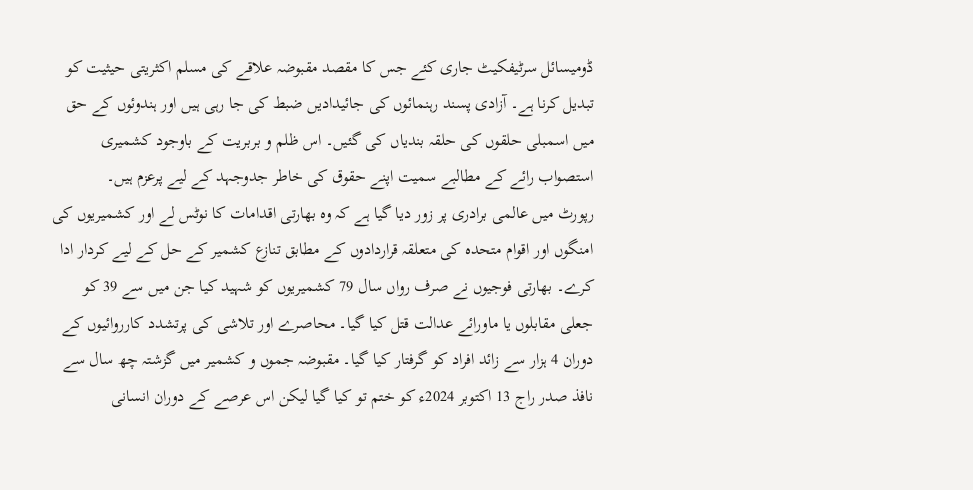ڈومیسائل سرٹیفکیٹ جاری کئے جس کا مقصد مقبوضہ علاقے کی مسلم اکثریتی حیثیت کو تبدیل کرنا ہے۔ آزادی پسند رہنمائوں کی جائیدادیں ضبط کی جا رہی ہیں اور ہندوئوں کے حق میں اسمبلی حلقوں کی حلقہ بندیاں کی گئیں۔ اس ظلم و بربریت کے باوجود کشمیری استصواب رائے کے مطالبے سمیت اپنے حقوق کی خاطر جدوجہد کے لیے پرعزم ہیں۔
رپورٹ میں عالمی برادری پر زور دیا گیا ہے کہ وہ بھارتی اقدامات کا نوٹس لے اور کشمیریوں کی امنگوں اور اقوام متحدہ کی متعلقہ قراردادوں کے مطابق تنازع کشمیر کے حل کے لیے کردار ادا کرے۔ بھارتی فوجیوں نے صرف رواں سال 79 کشمیریوں کو شہید کیا جن میں سے 39 کو جعلی مقابلوں یا ماورائے عدالت قتل کیا گیا۔ محاصرے اور تلاشی کی پرتشدد کارروائیوں کے دوران 4 ہزار سے زائد افراد کو گرفتار کیا گیا۔ مقبوضہ جموں و کشمیر میں گزشتہ چھ سال سے نافذ صدر راج 13 اکتوبر 2024ء کو ختم تو کیا گیا لیکن اس عرصے کے دوران انسانی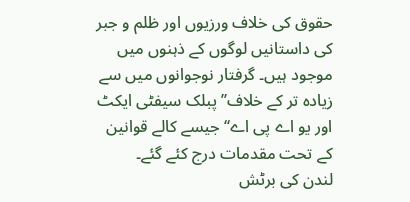حقوق کی خلاف ورزیوں اور ظلم و جبر کی داستانیں لوگوں کے ذہنوں میں موجود ہیں۔ گرفتار نوجوانوں میں سے زیادہ تر کے خلاف’’ پبلک سیفٹی ایکٹ اور یو اے پی اے‘‘ جیسے کالے قوانین کے تحت مقدمات درج کئے گئے۔
لندن کی برٹش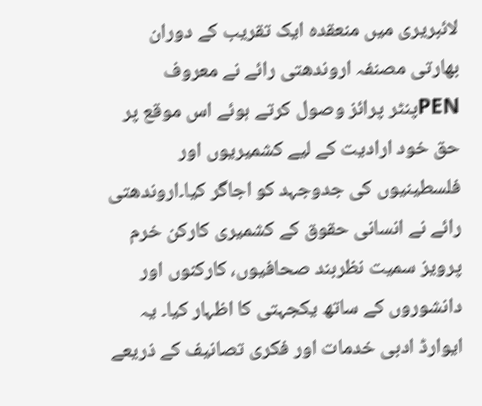لائبریری میں منعقدہ ایک تقریب کے دوران بھارتی مصنفہ اروندھتی رائے نے معروف PENپنٹر پرائز وصول کرتے ہوئے اس موقع پر حق خود ارادیت کے لیے کشمیریوں اور فلسطینیوں کی جدوجہد کو اجاگر کیا۔اروندھتی رائے نے انسانی حقوق کے کشمیری کارکن خرم پرویز سمیت نظربند صحافیوں، کارکنوں اور دانشوروں کے ساتھ یکجہتی کا اظہار کیا۔ یہ ایوارڈ ادبی خدمات اور فکری تصانیف کے ذریعے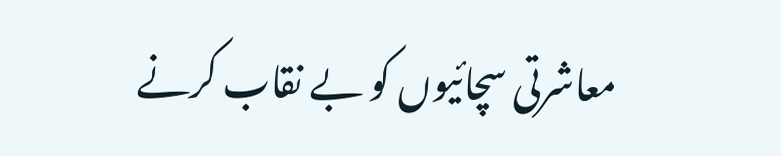معاشرتی سچائیوں کو بے نقاب کرنے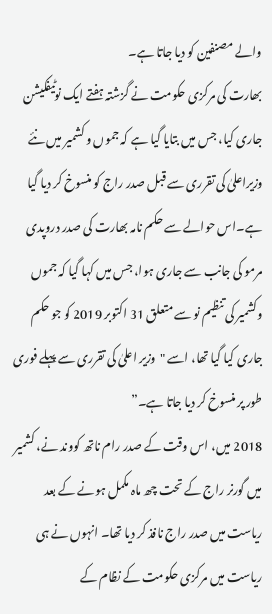والے مصنفین کو دیا جاتا ہے۔
بھارت کی مرکزی حکومت نے گزشتہ ہفتے ایک نوٹیفکیشن جاری کیا، جس میں بتایا گیا ہے کہ جموں و کشمیر میں نئے وزیراعلیٰ کی تقرری سے قبل صدر راج کو منسوخ کر دیا گیا ہے۔اس حوالے سے حکم نامہ بھارت کی صدر دروپدی مرمو کی جانب سے جاری ہوا، جس میں کہا گیا کہ جموں وکشمیر کی تنظیم نو سے متعلق 31 اکتوبر 2019 کو جو حکم جاری کیا گیا تھا، اسے "وزیر اعلیٰ کی تقرری سے پہلے فوری طور پر منسوخ کر دیا جاتا ہے۔”
2018 میں، اس وقت کے صدر رام ناتھ کووند نے، کشمیر میں گورنر راج کے تحت چھ ماہ مکمل ہونے کے بعد ریاست میں صدر راج نافذ کر دیا تھا۔ انہوں نے ہی ریاست میں مرکزی حکومت کے نظام کے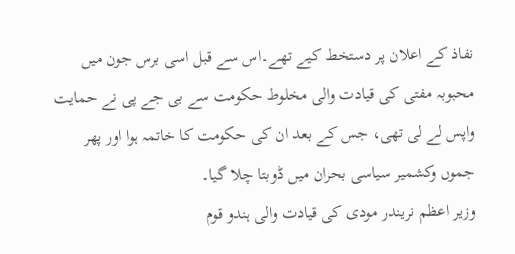نفاذ کے اعلان پر دستخط کیے تھے۔اس سے قبل اسی برس جون میں محبوبہ مفتی کی قیادت والی مخلوط حکومت سے بی جے پی نے حمایت واپس لے لی تھی، جس کے بعد ان کی حکومت کا خاتمہ ہوا اور پھر جموں وکشمیر سیاسی بحران میں ڈوبتا چلا گیا۔
وزیر اعظم نریندر مودی کی قیادت والی ہندو قوم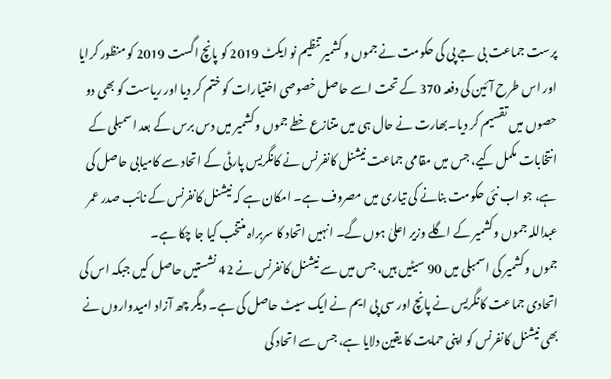پرست جماعت بی جے پی کی حکومت نے جموں و کشمیر تنظیم نو ایکٹ 2019 کو پانچ اگست 2019 کو منظور کرایا اور اس طرح آئین کی دفعہ 370 کے تحت اسے حاصل خصوصی اختیارات کو ختم کر دیا اور ریاست کو بھی دو حصوں میں تقسیم کر دیا۔بھارت نے حال ہی میں متنازع خطے جموں وکشمیر میں دس برس کے بعد اسمبلی کے انتخابات مکمل کیے، جس میں مقامی جماعت نیشنل کانفرنس نے کانگریس پارٹی کے اتحاد سے کامیابی حاصل کی ہے، جو اب نئی حکومت بنانے کی تیاری میں مصروف ہے۔ امکان ہے کہ نیشنل کانفرنس کے نائب صدر عمر عبداللہ جموں وکشمیر کے اگلے وزیر اعلیٰ ہوں گے۔ انہیں اتحاد کا سربراہ منتخب کیا جا چکا ہے۔
جموں وکشمیر کی اسمبلی میں 90 سیٹیں ہیں، جس میں سے نیشنل کانفرنس نے 42 نشستیں حاصل کیں جبکہ اس کی اتحادی جماعت کانگریس نے پانچ اور سی پی ایم نے ایک سیٹ حاصل کی ہے۔ دیگر چھ آزاد امیدواروں نے بھی نیشنل کانفرنس کو اپنی حمایت کا یقین دلایا ہے، جس سے اتحاد کی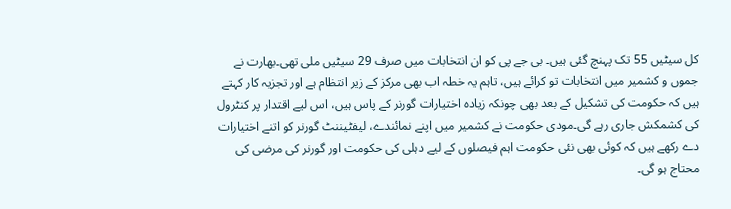کل سیٹیں 55 تک پہنچ گئی ہیں۔ بی جے پی کو ان انتخابات میں صرف 29 سیٹیں ملی تھی۔بھارت نے جموں و کشمیر میں انتخابات تو کرائے ہیں، تاہم یہ خطہ اب بھی مرکز کے زیر انتظام ہے اور تجزیہ کار کہتے ہیں کہ حکومت کی تشکیل کے بعد بھی چونکہ زیادہ اختیارات گورنر کے پاس ہیں، اس لیے اقتدار پر کنٹرول کی کشمکش جاری رہے گی۔مودی حکومت نے کشمیر میں اپنے نمائندے، لیفٹیننٹ گورنر کو اتنے اختیارات دے رکھے ہیں کہ کوئی بھی نئی حکومت اہم فیصلوں کے لیے دہلی کی حکومت اور گورنر کی مرضی کی محتاج ہو گی۔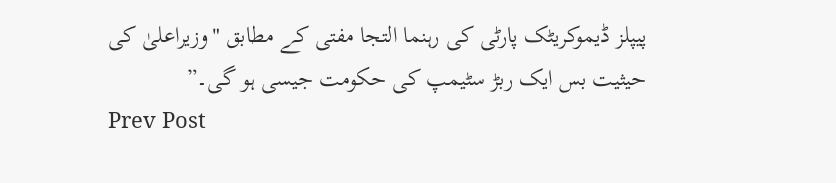پیپلز ڈیموکریٹک پارٹی کی رہنما التجا مفتی کے مطابق "وزیراعلیٰ کی حیثیت بس ایک ربڑ سٹیمپ کی حکومت جیسی ہو گی۔”
Prev Post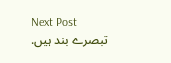Next Post
تبصرے بند ہیں.